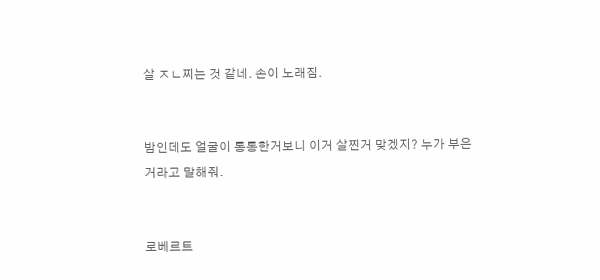살 ㅈㄴ찌는 것 같네. 손이 노래짐.


밤인데도 얼굴이 통통한거보니 이거 살찐거 맞겠지? 누가 부은거라고 말해줘.


로베르트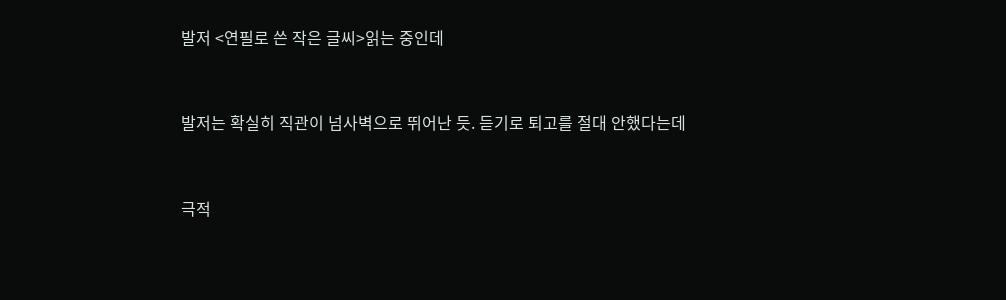발저 <연필로 쓴 작은 글씨>읽는 중인데


발저는 확실히 직관이 넘사벽으로 뛰어난 듯. 듣기로 퇴고를 절대 안했다는데


극적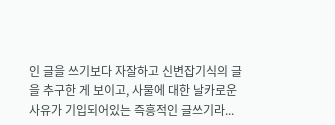인 글을 쓰기보다 자잘하고 신변잡기식의 글을 추구한 게 보이고, 사물에 대한 날카로운 사유가 기입되어있는 즉흥적인 글쓰기라...